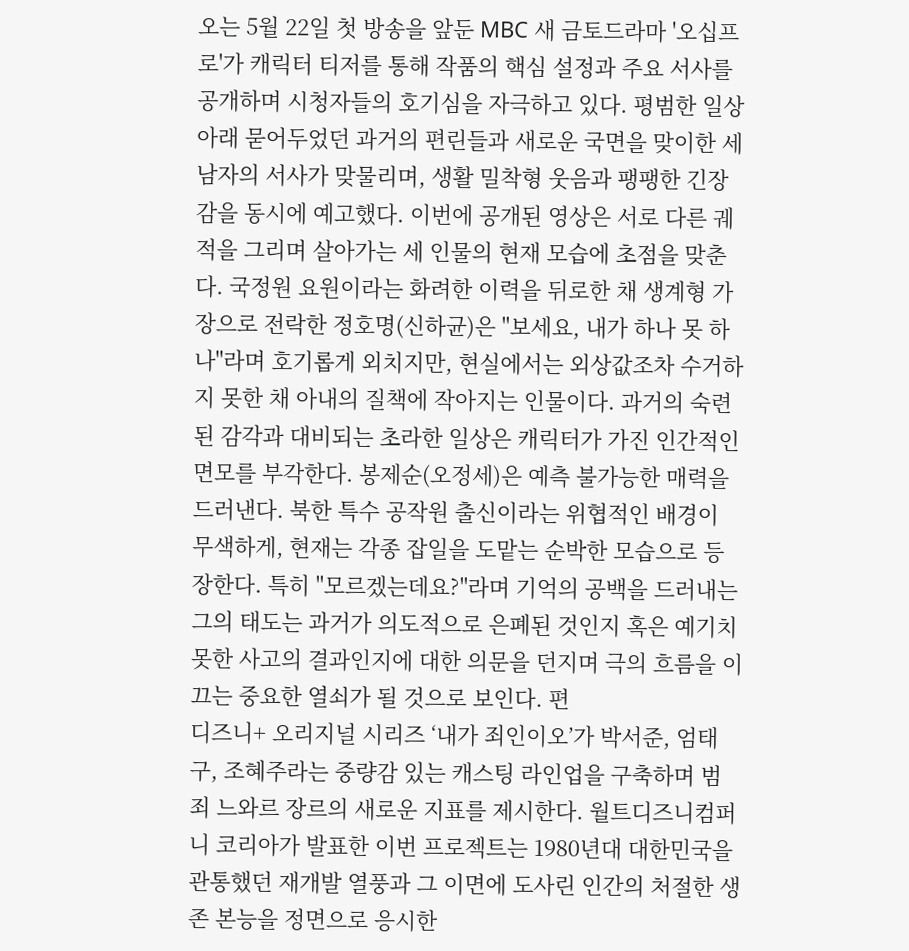오는 5월 22일 첫 방송을 앞둔 MBC 새 금토드라마 '오십프로'가 캐릭터 티저를 통해 작품의 핵심 설정과 주요 서사를 공개하며 시청자들의 호기심을 자극하고 있다. 평범한 일상 아래 묻어두었던 과거의 편린들과 새로운 국면을 맞이한 세 남자의 서사가 맞물리며, 생활 밀착형 웃음과 팽팽한 긴장감을 동시에 예고했다. 이번에 공개된 영상은 서로 다른 궤적을 그리며 살아가는 세 인물의 현재 모습에 초점을 맞춘다. 국정원 요원이라는 화려한 이력을 뒤로한 채 생계형 가장으로 전락한 정호명(신하균)은 "보세요, 내가 하나 못 하나"라며 호기롭게 외치지만, 현실에서는 외상값조차 수거하지 못한 채 아내의 질책에 작아지는 인물이다. 과거의 숙련된 감각과 대비되는 초라한 일상은 캐릭터가 가진 인간적인 면모를 부각한다. 봉제순(오정세)은 예측 불가능한 매력을 드러낸다. 북한 특수 공작원 출신이라는 위협적인 배경이 무색하게, 현재는 각종 잡일을 도맡는 순박한 모습으로 등장한다. 특히 "모르겠는데요?"라며 기억의 공백을 드러내는 그의 태도는 과거가 의도적으로 은폐된 것인지 혹은 예기치 못한 사고의 결과인지에 대한 의문을 던지며 극의 흐름을 이끄는 중요한 열쇠가 될 것으로 보인다. 편
디즈니+ 오리지널 시리즈 ‘내가 죄인이오’가 박서준, 엄태구, 조혜주라는 중량감 있는 캐스팅 라인업을 구축하며 범죄 느와르 장르의 새로운 지표를 제시한다. 월트디즈니컴퍼니 코리아가 발표한 이번 프로젝트는 1980년대 대한민국을 관통했던 재개발 열풍과 그 이면에 도사린 인간의 처절한 생존 본능을 정면으로 응시한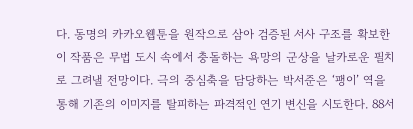다. 동명의 카카오웹툰을 원작으로 삼아 검증된 서사 구조를 확보한 이 작품은 무법 도시 속에서 충돌하는 욕망의 군상을 날카로운 필치로 그려낼 전망이다. 극의 중심축을 담당하는 박서준은 ‘팽이’ 역을 통해 기존의 이미지를 탈피하는 파격적인 연기 변신을 시도한다. 88서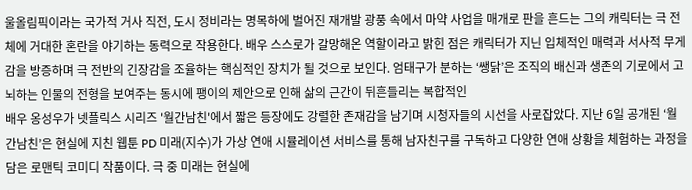울올림픽이라는 국가적 거사 직전, 도시 정비라는 명목하에 벌어진 재개발 광풍 속에서 마약 사업을 매개로 판을 흔드는 그의 캐릭터는 극 전체에 거대한 혼란을 야기하는 동력으로 작용한다. 배우 스스로가 갈망해온 역할이라고 밝힌 점은 캐릭터가 지닌 입체적인 매력과 서사적 무게감을 방증하며 극 전반의 긴장감을 조율하는 핵심적인 장치가 될 것으로 보인다. 엄태구가 분하는 ‘쌩닭’은 조직의 배신과 생존의 기로에서 고뇌하는 인물의 전형을 보여주는 동시에 팽이의 제안으로 인해 삶의 근간이 뒤흔들리는 복합적인
배우 옹성우가 넷플릭스 시리즈 '월간남친'에서 짧은 등장에도 강렬한 존재감을 남기며 시청자들의 시선을 사로잡았다. 지난 6일 공개된 ‘월간남친’은 현실에 지친 웹툰 PD 미래(지수)가 가상 연애 시뮬레이션 서비스를 통해 남자친구를 구독하고 다양한 연애 상황을 체험하는 과정을 담은 로맨틱 코미디 작품이다. 극 중 미래는 현실에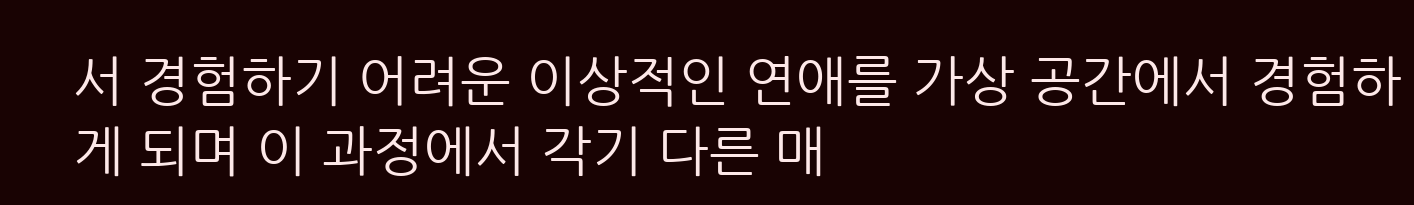서 경험하기 어려운 이상적인 연애를 가상 공간에서 경험하게 되며 이 과정에서 각기 다른 매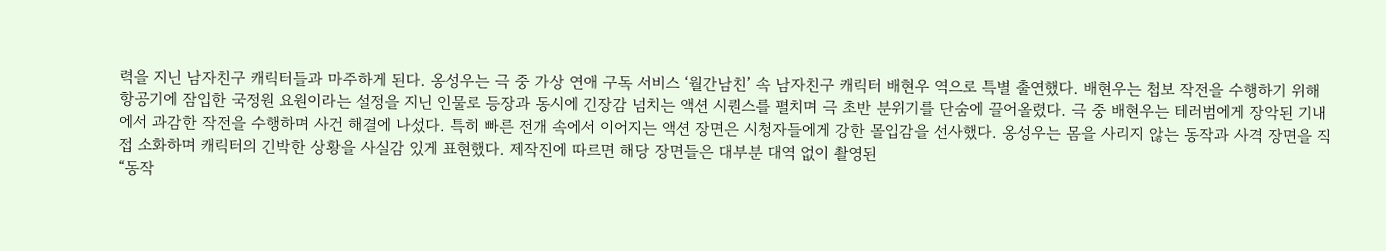력을 지닌 남자친구 캐릭터들과 마주하게 된다. 옹성우는 극 중 가상 연애 구독 서비스 ‘월간남친’ 속 남자친구 캐릭터 배현우 역으로 특별 출연했다. 배현우는 첩보 작전을 수행하기 위해 항공기에 잠입한 국정원 요원이라는 설정을 지닌 인물로 등장과 동시에 긴장감 넘치는 액션 시퀀스를 펼치며 극 초반 분위기를 단숨에 끌어올렸다. 극 중 배현우는 테러범에게 장악된 기내에서 과감한 작전을 수행하며 사건 해결에 나섰다. 특히 빠른 전개 속에서 이어지는 액션 장면은 시청자들에게 강한 몰입감을 선사했다. 옹성우는 몸을 사리지 않는 동작과 사격 장면을 직접 소화하며 캐릭터의 긴박한 상황을 사실감 있게 표현했다. 제작진에 따르면 해당 장면들은 대부분 대역 없이 촬영된
“동작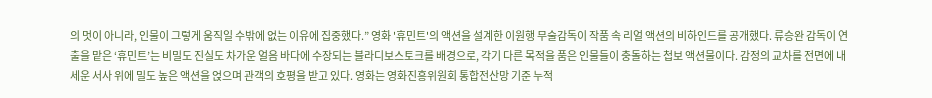의 멋이 아니라, 인물이 그렇게 움직일 수밖에 없는 이유에 집중했다.” 영화 '휴민트'의 액션을 설계한 이원행 무술감독이 작품 속 리얼 액션의 비하인드를 공개했다. 류승완 감독이 연출을 맡은 ‘휴민트’는 비밀도 진실도 차가운 얼음 바다에 수장되는 블라디보스토크를 배경으로, 각기 다른 목적을 품은 인물들이 충돌하는 첩보 액션물이다. 감정의 교차를 전면에 내세운 서사 위에 밀도 높은 액션을 얹으며 관객의 호평을 받고 있다. 영화는 영화진흥위원회 통합전산망 기준 누적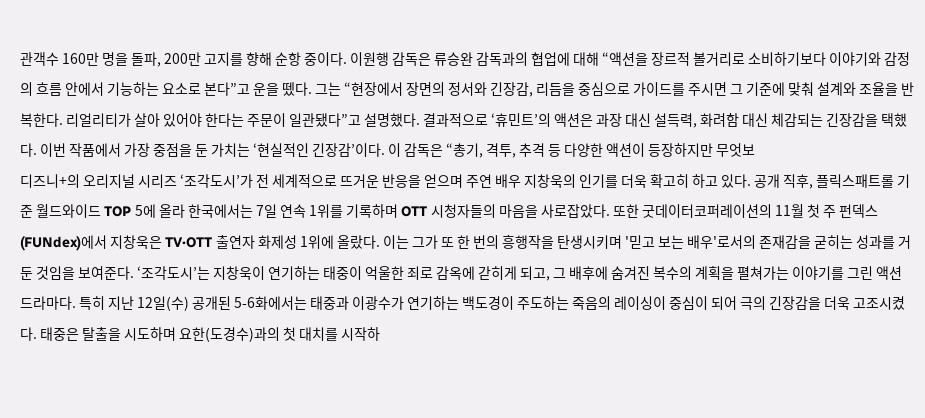관객수 160만 명을 돌파, 200만 고지를 향해 순항 중이다. 이원행 감독은 류승완 감독과의 협업에 대해 “액션을 장르적 볼거리로 소비하기보다 이야기와 감정의 흐름 안에서 기능하는 요소로 본다”고 운을 뗐다. 그는 “현장에서 장면의 정서와 긴장감, 리듬을 중심으로 가이드를 주시면 그 기준에 맞춰 설계와 조율을 반복한다. 리얼리티가 살아 있어야 한다는 주문이 일관됐다”고 설명했다. 결과적으로 ‘휴민트’의 액션은 과장 대신 설득력, 화려함 대신 체감되는 긴장감을 택했다. 이번 작품에서 가장 중점을 둔 가치는 ‘현실적인 긴장감’이다. 이 감독은 “총기, 격투, 추격 등 다양한 액션이 등장하지만 무엇보
디즈니+의 오리지널 시리즈 ‘조각도시’가 전 세계적으로 뜨거운 반응을 얻으며 주연 배우 지창욱의 인기를 더욱 확고히 하고 있다. 공개 직후, 플릭스패트롤 기준 월드와이드 TOP 5에 올라 한국에서는 7일 연속 1위를 기록하며 OTT 시청자들의 마음을 사로잡았다. 또한 굿데이터코퍼레이션의 11월 첫 주 펀덱스(FUNdex)에서 지창욱은 TV·OTT 출연자 화제성 1위에 올랐다. 이는 그가 또 한 번의 흥행작을 탄생시키며 '믿고 보는 배우'로서의 존재감을 굳히는 성과를 거둔 것임을 보여준다. ‘조각도시’는 지창욱이 연기하는 태중이 억울한 죄로 감옥에 갇히게 되고, 그 배후에 숨겨진 복수의 계획을 펼쳐가는 이야기를 그린 액션 드라마다. 특히 지난 12일(수) 공개된 5-6화에서는 태중과 이광수가 연기하는 백도경이 주도하는 죽음의 레이싱이 중심이 되어 극의 긴장감을 더욱 고조시켰다. 태중은 탈출을 시도하며 요한(도경수)과의 첫 대치를 시작하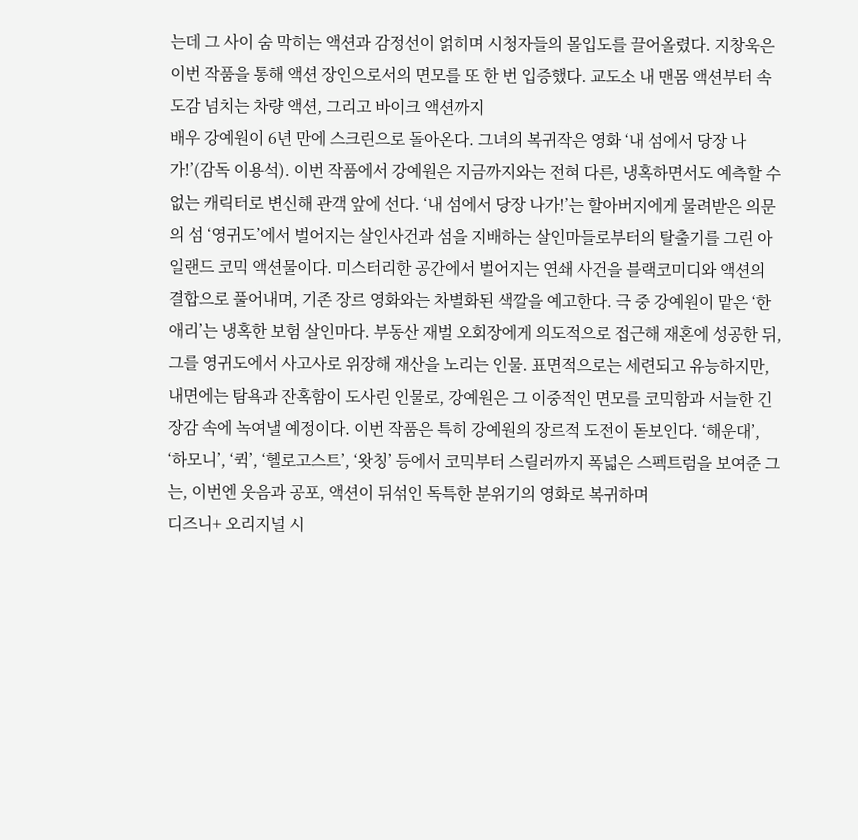는데 그 사이 숨 막히는 액션과 감정선이 얽히며 시청자들의 몰입도를 끌어올렸다. 지창욱은 이번 작품을 통해 액션 장인으로서의 면모를 또 한 번 입증했다. 교도소 내 맨몸 액션부터 속도감 넘치는 차량 액션, 그리고 바이크 액션까지
배우 강예원이 6년 만에 스크린으로 돌아온다. 그녀의 복귀작은 영화 ‘내 섬에서 당장 나가!’(감독 이용석). 이번 작품에서 강예원은 지금까지와는 전혀 다른, 냉혹하면서도 예측할 수 없는 캐릭터로 변신해 관객 앞에 선다. ‘내 섬에서 당장 나가!’는 할아버지에게 물려받은 의문의 섬 ‘영귀도’에서 벌어지는 살인사건과 섬을 지배하는 살인마들로부터의 탈출기를 그린 아일랜드 코믹 액션물이다. 미스터리한 공간에서 벌어지는 연쇄 사건을 블랙코미디와 액션의 결합으로 풀어내며, 기존 장르 영화와는 차별화된 색깔을 예고한다. 극 중 강예원이 맡은 ‘한애리’는 냉혹한 보험 살인마다. 부동산 재벌 오회장에게 의도적으로 접근해 재혼에 성공한 뒤, 그를 영귀도에서 사고사로 위장해 재산을 노리는 인물. 표면적으로는 세련되고 유능하지만, 내면에는 탐욕과 잔혹함이 도사린 인물로, 강예원은 그 이중적인 면모를 코믹함과 서늘한 긴장감 속에 녹여낼 예정이다. 이번 작품은 특히 강예원의 장르적 도전이 돋보인다. ‘해운대’, ‘하모니’, ‘퀵’, ‘헬로고스트’, ‘왓칭’ 등에서 코믹부터 스릴러까지 폭넓은 스펙트럼을 보여준 그는, 이번엔 웃음과 공포, 액션이 뒤섞인 독특한 분위기의 영화로 복귀하며
디즈니+ 오리지널 시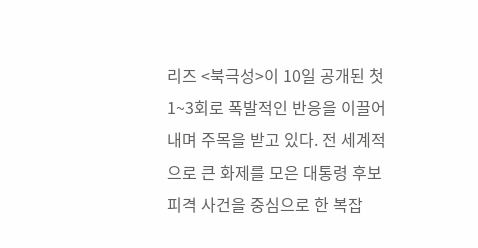리즈 <북극성>이 10일 공개된 첫 1~3회로 폭발적인 반응을 이끌어내며 주목을 받고 있다. 전 세계적으로 큰 화제를 모은 대통령 후보 피격 사건을 중심으로 한 복잡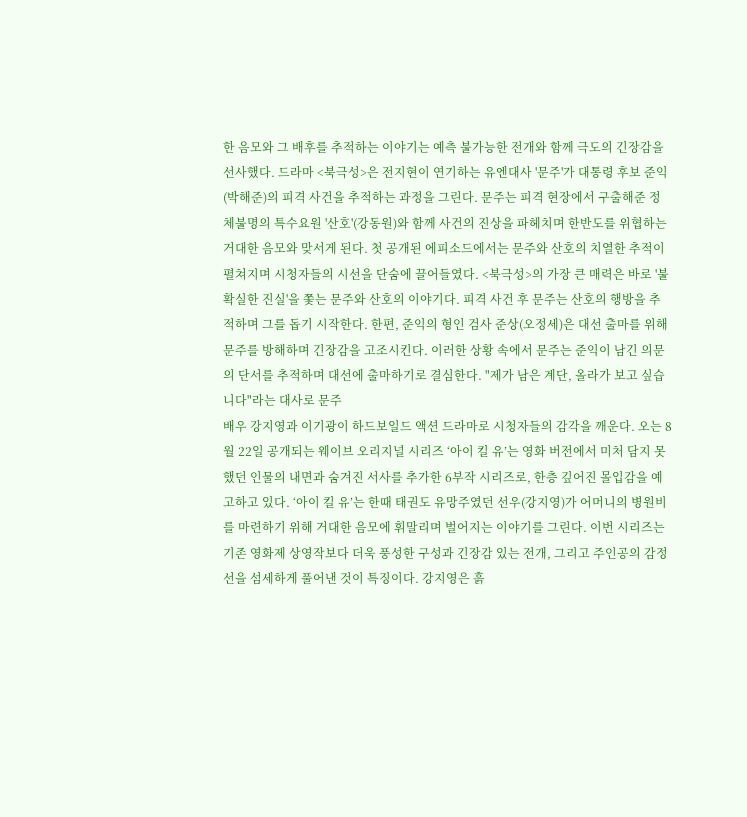한 음모와 그 배후를 추적하는 이야기는 예측 불가능한 전개와 함께 극도의 긴장감을 선사했다. 드라마 <북극성>은 전지현이 연기하는 유엔대사 '문주'가 대통령 후보 준익(박해준)의 피격 사건을 추적하는 과정을 그린다. 문주는 피격 현장에서 구출해준 정체불명의 특수요원 '산호'(강동원)와 함께 사건의 진상을 파헤치며 한반도를 위협하는 거대한 음모와 맞서게 된다. 첫 공개된 에피소드에서는 문주와 산호의 치열한 추적이 펼쳐지며 시청자들의 시선을 단숨에 끌어들였다. <북극성>의 가장 큰 매력은 바로 '불확실한 진실'을 쫓는 문주와 산호의 이야기다. 피격 사건 후 문주는 산호의 행방을 추적하며 그를 돕기 시작한다. 한편, 준익의 형인 검사 준상(오정세)은 대선 출마를 위해 문주를 방해하며 긴장감을 고조시킨다. 이러한 상황 속에서 문주는 준익이 남긴 의문의 단서를 추적하며 대선에 출마하기로 결심한다. "제가 남은 계단, 올라가 보고 싶습니다"라는 대사로 문주
배우 강지영과 이기광이 하드보일드 액션 드라마로 시청자들의 감각을 깨운다. 오는 8월 22일 공개되는 웨이브 오리지널 시리즈 ‘아이 킬 유’는 영화 버전에서 미처 담지 못했던 인물의 내면과 숨겨진 서사를 추가한 6부작 시리즈로, 한층 깊어진 몰입감을 예고하고 있다. ‘아이 킬 유’는 한때 태권도 유망주였던 선우(강지영)가 어머니의 병원비를 마련하기 위해 거대한 음모에 휘말리며 벌어지는 이야기를 그린다. 이번 시리즈는 기존 영화제 상영작보다 더욱 풍성한 구성과 긴장감 있는 전개, 그리고 주인공의 감정선을 섬세하게 풀어낸 것이 특징이다. 강지영은 흙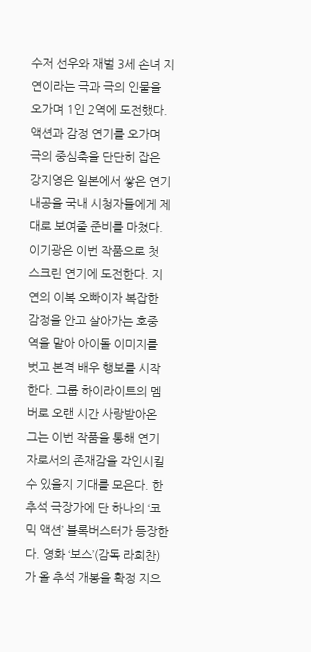수저 선우와 재벌 3세 손녀 지연이라는 극과 극의 인물을 오가며 1인 2역에 도전했다. 액션과 감정 연기를 오가며 극의 중심축을 단단히 잡은 강지영은 일본에서 쌓은 연기 내공을 국내 시청자들에게 제대로 보여줄 준비를 마쳤다. 이기광은 이번 작품으로 첫 스크린 연기에 도전한다. 지연의 이복 오빠이자 복잡한 감정을 안고 살아가는 호중 역을 맡아 아이돌 이미지를 벗고 본격 배우 행보를 시작한다. 그룹 하이라이트의 멤버로 오랜 시간 사랑받아온 그는 이번 작품을 통해 연기자로서의 존재감을 각인시킬 수 있을지 기대를 모은다. 한
추석 극장가에 단 하나의 ‘코믹 액션’ 블록버스터가 등장한다. 영화 ‘보스’(감독 라희찬)가 올 추석 개봉을 확정 지으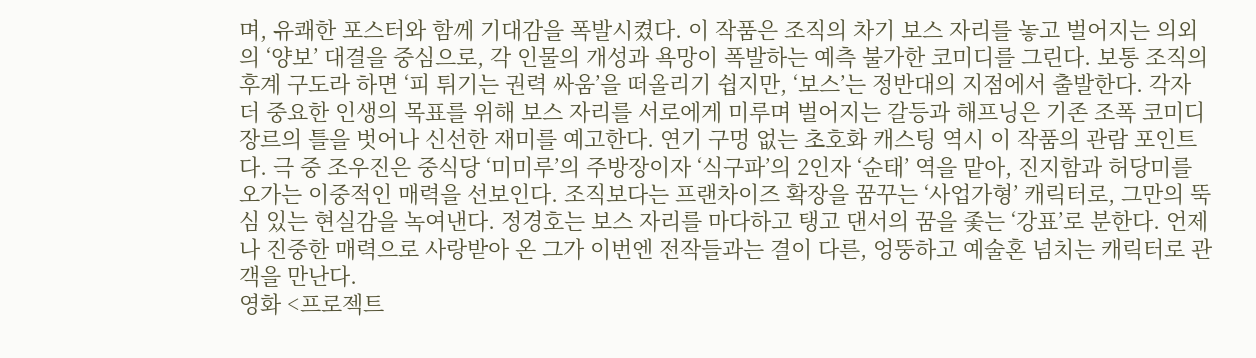며, 유쾌한 포스터와 함께 기대감을 폭발시켰다. 이 작품은 조직의 차기 보스 자리를 놓고 벌어지는 의외의 ‘양보’ 대결을 중심으로, 각 인물의 개성과 욕망이 폭발하는 예측 불가한 코미디를 그린다. 보통 조직의 후계 구도라 하면 ‘피 튀기는 권력 싸움’을 떠올리기 쉽지만, ‘보스’는 정반대의 지점에서 출발한다. 각자 더 중요한 인생의 목표를 위해 보스 자리를 서로에게 미루며 벌어지는 갈등과 해프닝은 기존 조폭 코미디 장르의 틀을 벗어나 신선한 재미를 예고한다. 연기 구멍 없는 초호화 캐스팅 역시 이 작품의 관람 포인트다. 극 중 조우진은 중식당 ‘미미루’의 주방장이자 ‘식구파’의 2인자 ‘순태’ 역을 맡아, 진지함과 허당미를 오가는 이중적인 매력을 선보인다. 조직보다는 프랜차이즈 확장을 꿈꾸는 ‘사업가형’ 캐릭터로, 그만의 뚝심 있는 현실감을 녹여낸다. 정경호는 보스 자리를 마다하고 탱고 댄서의 꿈을 좇는 ‘강표’로 분한다. 언제나 진중한 매력으로 사랑받아 온 그가 이번엔 전작들과는 결이 다른, 엉뚱하고 예술혼 넘치는 캐릭터로 관객을 만난다.
영화 <프로젝트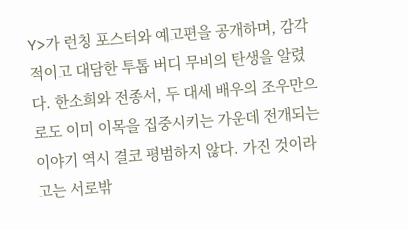Y>가 런칭 포스터와 예고편을 공개하며, 감각적이고 대담한 투톱 버디 무비의 탄생을 알렸다. 한소희와 전종서, 두 대세 배우의 조우만으로도 이미 이목을 집중시키는 가운데 전개되는 이야기 역시 결코 평범하지 않다. 가진 것이라고는 서로밖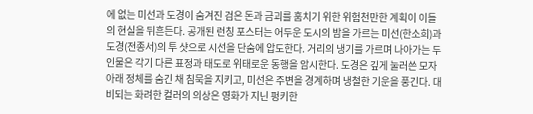에 없는 미선과 도경이 숨겨진 검은 돈과 금괴를 훔치기 위한 위험천만한 계획이 이들의 현실을 뒤흔든다. 공개된 런칭 포스터는 어두운 도시의 밤을 가르는 미선(한소희)과 도경(전종서)의 투 샷으로 시선을 단숨에 압도한다. 거리의 냉기를 가르며 나아가는 두 인물은 각기 다른 표정과 태도로 위태로운 동행을 암시한다. 도경은 깊게 눌러쓴 모자 아래 정체를 숨긴 채 침묵을 지키고, 미선은 주변을 경계하며 냉철한 기운을 풍긴다. 대비되는 화려한 컬러의 의상은 영화가 지닌 펑키한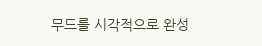무드를 시각적으로 완성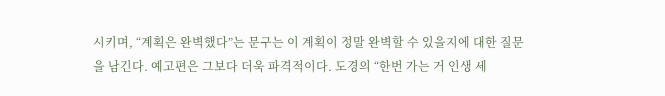시키며, “계획은 완벽했다”는 문구는 이 계획이 정말 완벽할 수 있을지에 대한 질문을 남긴다. 예고편은 그보다 더욱 파격적이다. 도경의 “한번 가는 거 인생 세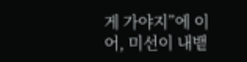게 가야지”에 이어, 미선이 내뱉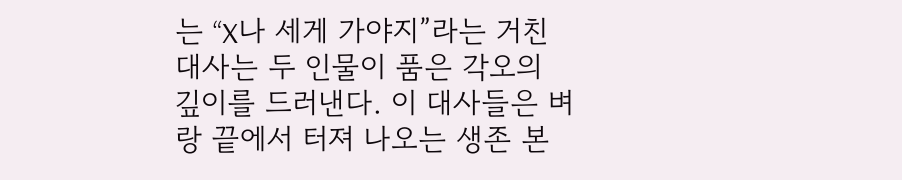는 “X나 세게 가야지”라는 거친 대사는 두 인물이 품은 각오의 깊이를 드러낸다. 이 대사들은 벼랑 끝에서 터져 나오는 생존 본